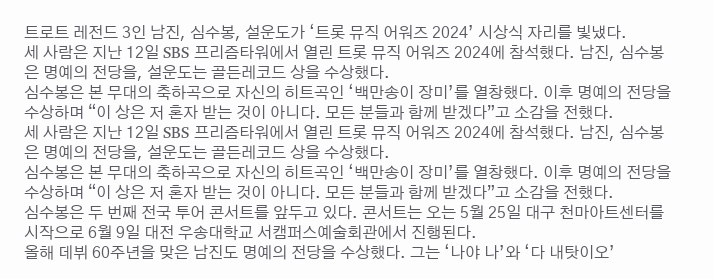트로트 레전드 3인 남진, 심수봉, 설운도가 ‘트롯 뮤직 어워즈 2024’ 시상식 자리를 빛냈다.
세 사람은 지난 12일 SBS 프리즘타워에서 열린 트롯 뮤직 어워즈 2024에 참석했다. 남진, 심수봉은 명예의 전당을, 설운도는 골든레코드 상을 수상했다.
심수봉은 본 무대의 축하곡으로 자신의 히트곡인 ‘백만송이 장미’를 열창했다. 이후 명예의 전당을 수상하며 “이 상은 저 혼자 받는 것이 아니다. 모든 분들과 함께 받겠다”고 소감을 전했다.
세 사람은 지난 12일 SBS 프리즘타워에서 열린 트롯 뮤직 어워즈 2024에 참석했다. 남진, 심수봉은 명예의 전당을, 설운도는 골든레코드 상을 수상했다.
심수봉은 본 무대의 축하곡으로 자신의 히트곡인 ‘백만송이 장미’를 열창했다. 이후 명예의 전당을 수상하며 “이 상은 저 혼자 받는 것이 아니다. 모든 분들과 함께 받겠다”고 소감을 전했다.
심수봉은 두 번째 전국 투어 콘서트를 앞두고 있다. 콘서트는 오는 5월 25일 대구 천마아트센터를 시작으로 6월 9일 대전 우송대학교 서캠퍼스예술회관에서 진행된다.
올해 데뷔 60주년을 맞은 남진도 명예의 전당을 수상했다. 그는 ‘나야 나’와 ‘다 내탓이오’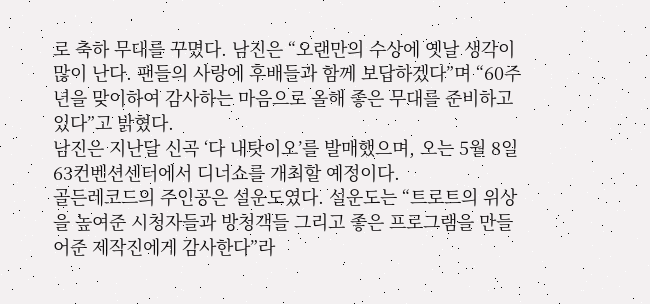로 축하 무대를 꾸몄다. 남진은 “오랜만의 수상에 옛날 생각이 많이 난다. 팬들의 사랑에 후배들과 함께 보답하겠다”며 “60주년을 맞이하여 감사하는 마음으로 올해 좋은 무대를 준비하고 있다”고 밝혔다.
남진은 지난달 신곡 ‘다 내탓이오’를 발매했으며, 오는 5월 8일 63컨벤션센터에서 디너쇼를 개최할 예정이다.
골든레코드의 주인공은 설운도였다. 설운도는 “트로트의 위상을 높여준 시청자들과 방청객들 그리고 좋은 프로그램을 만들어준 제작진에게 감사한다”라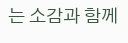는 소감과 함께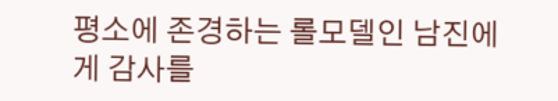평소에 존경하는 롤모델인 남진에게 감사를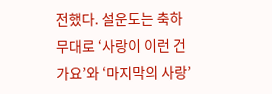전했다. 설운도는 축하무대로 ‘사랑이 이런 건가요’와 ‘마지막의 사랑’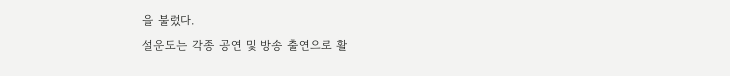을 불렀다.
설운도는 각종 공연 및 방송 출연으로 활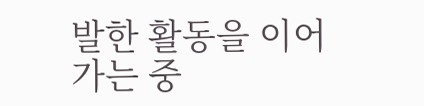발한 활동을 이어가는 중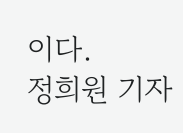이다.
정희원 기자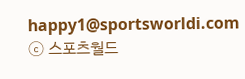happy1@sportsworldi.com
ⓒ 스포츠월드